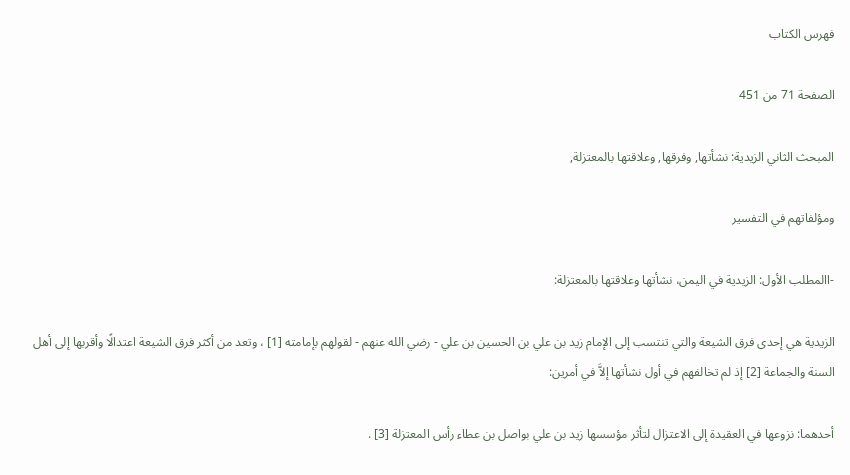فهرس الكتاب

الصفحة 71 من 451

المبحث الثاني الزيدية: نشأتها, وفرقها, وعلاقتها بالمعتزلة,

ومؤلفاتهم في التفسير

-االمطلب الأول: الزيدية في اليمن، نشأتها وعلاقتها بالمعتزلة:

الزيدية هي إحدى فرق الشيعة والتي تنتسب إلى الإمام زيد بن علي بن الحسين بن علي - رضي الله عنهم - لقولهم بإمامته [1] ، وتعد من أكثر فرق الشيعة اعتدالًا وأقربها إلى أهل السنة والجماعة [2] إذ لم تخالفهم في أول نشأتها إلاَّ في أمرين:

أحدهما: نزوعها في العقيدة إلى الاعتزال لتأثر مؤسسها زيد بن علي بواصل بن عطاء رأس المعتزلة [3] .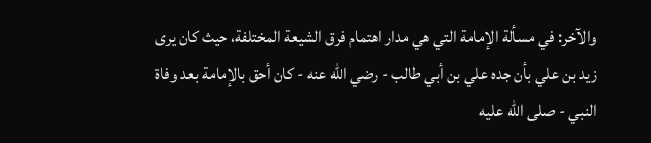والآخر: في مسألة الإمامة التي هي مدار اهتمام فرق الشيعة المختلفة، حيث كان يرى زيد بن علي بأن جده علي بن أبي طالب - رضي الله عنه - كان أحق بالإمامة بعد وفاة النبي - صلى الله عليه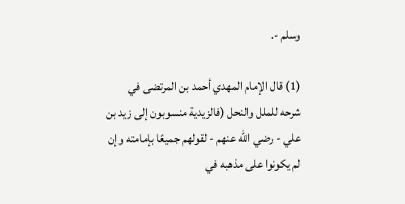وسلم -.

(1) قال الإمام المهدي أحمد بن المرتضى في شرحه للملل والنحل (فالزيدية منسوبون إلى زيد بن علي - رضي الله عنهم - لقولهم جميعًا بإمامته وإن لم يكونوا على مذهبه في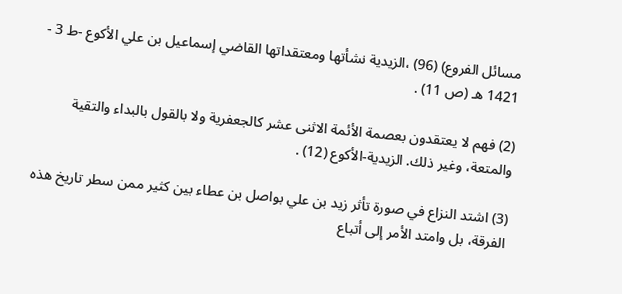مسائل الفروع) (96) ،الزيدية نشأتها ومعتقداتها القاضي إسماعيل بن علي الأكوع -ط 3 - 1421 هـ (ص 11) .

(2) فهم لا يعتقدون بعصمة الأئمة الاثنى عشر كالجعفرية ولا بالقول بالبداء والتقية والمتعة، وغير ذلك. الزيدية-الأكوع (12) .

(3) اشتد النزاع في صورة تأثر زيد بن علي بواصل بن عطاء بين كثير ممن سطر تاريخ هذه الفرقة، بل وامتد الأمر إلى أتباع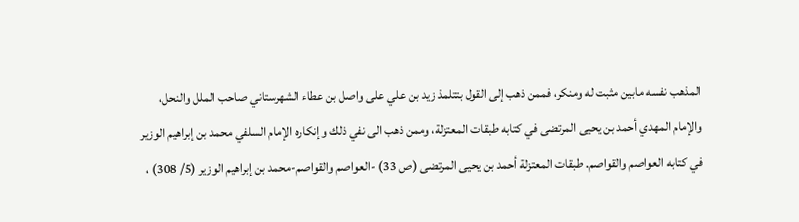المذهب نفسه مابين مثبت له ومنكر، فممن ذهب إلى القول بتتلمذ زيد بن علي على واصل بن عطاء الشهرستاني صاحب الملل والنحل، والإمام المهدي أحمد بن يحيى المرتضى في كتابه طبقات المعتزلة، وممن ذهب الى نفي ذلك وإنكاره الإمام السلفي محمد بن إبراهيم الوزير في كتابه العواصم والقواصم. طبقات المعتزلة أحمد بن يحيى المرتضى (ص 33) -العواصم والقواصم-محمد بن إبراهيم الوزير (5/ 308) ،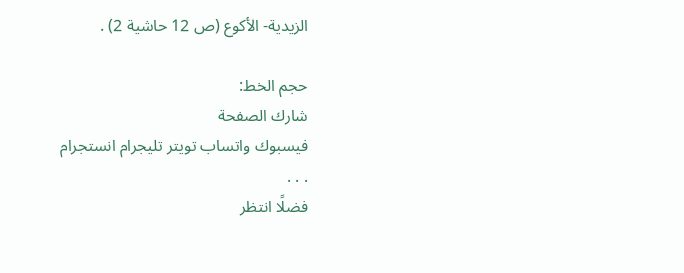الزيدية- الأكوع (ص 12 حاشية 2) .

حجم الخط:
شارك الصفحة
فيسبوك واتساب تويتر تليجرام انستجرام
. . .
فضلًا انتظر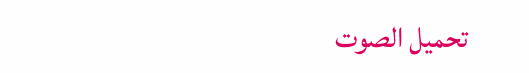تحميل الصوت